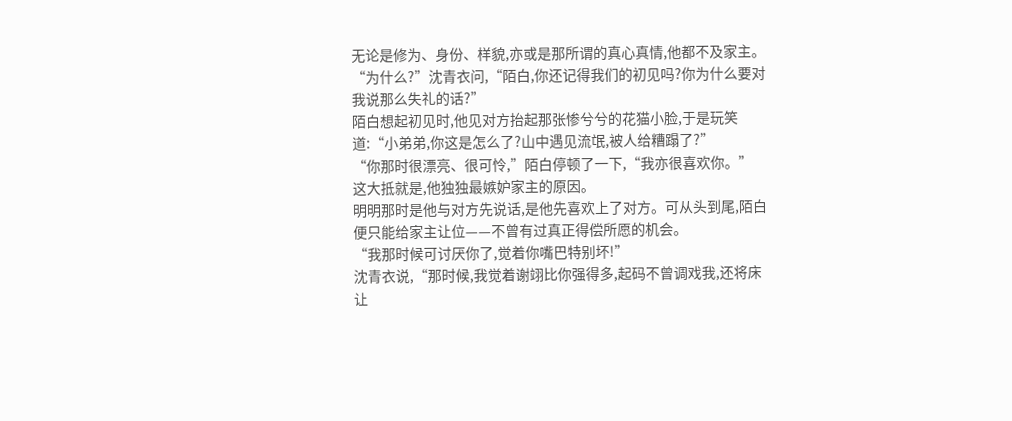无论是修为、身份、样貌,亦或是那所谓的真心真情,他都不及家主。
“为什么?”沈青衣问,“陌白,你还记得我们的初见吗?你为什么要对我说那么失礼的话?”
陌白想起初见时,他见对方抬起那张惨兮兮的花猫小脸,于是玩笑道:“小弟弟,你这是怎么了?山中遇见流氓,被人给糟蹋了?”
“你那时很漂亮、很可怜,”陌白停顿了一下,“我亦很喜欢你。”
这大抵就是,他独独最嫉妒家主的原因。
明明那时是他与对方先说话,是他先喜欢上了对方。可从头到尾,陌白便只能给家主让位——不曾有过真正得偿所愿的机会。
“我那时候可讨厌你了,觉着你嘴巴特别坏!”
沈青衣说,“那时候,我觉着谢翊比你强得多,起码不曾调戏我,还将床让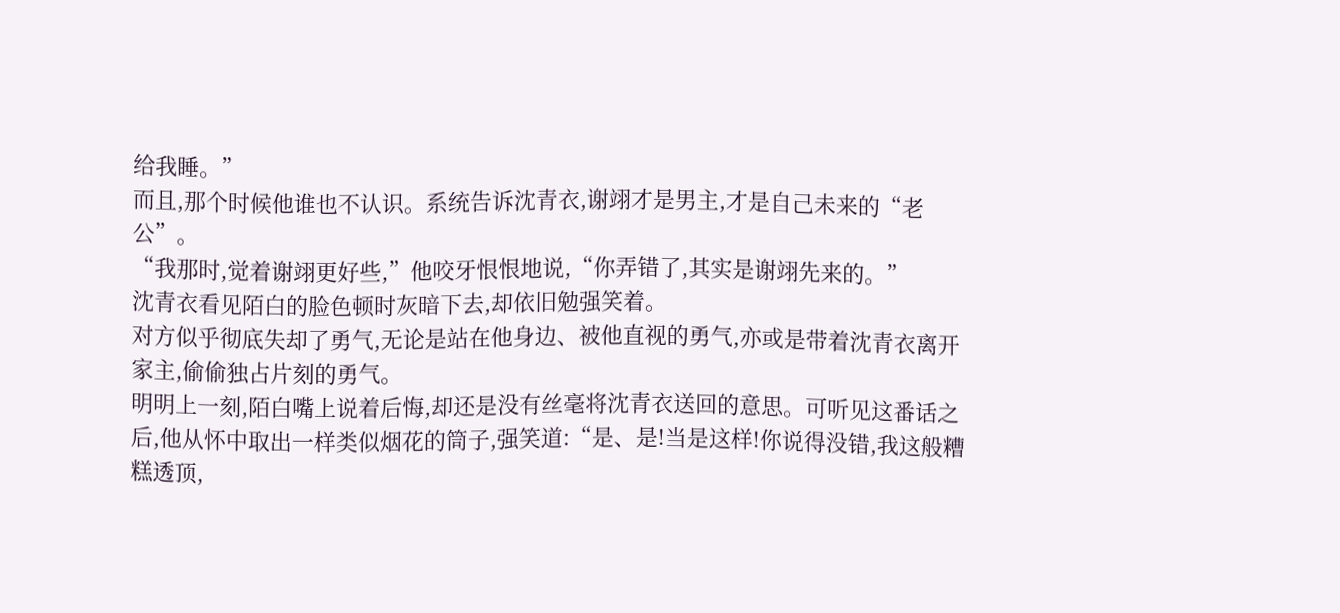给我睡。”
而且,那个时候他谁也不认识。系统告诉沈青衣,谢翊才是男主,才是自己未来的“老公”。
“我那时,觉着谢翊更好些,”他咬牙恨恨地说,“你弄错了,其实是谢翊先来的。”
沈青衣看见陌白的脸色顿时灰暗下去,却依旧勉强笑着。
对方似乎彻底失却了勇气,无论是站在他身边、被他直视的勇气,亦或是带着沈青衣离开家主,偷偷独占片刻的勇气。
明明上一刻,陌白嘴上说着后悔,却还是没有丝毫将沈青衣送回的意思。可听见这番话之后,他从怀中取出一样类似烟花的筒子,强笑道:“是、是!当是这样!你说得没错,我这般糟糕透顶,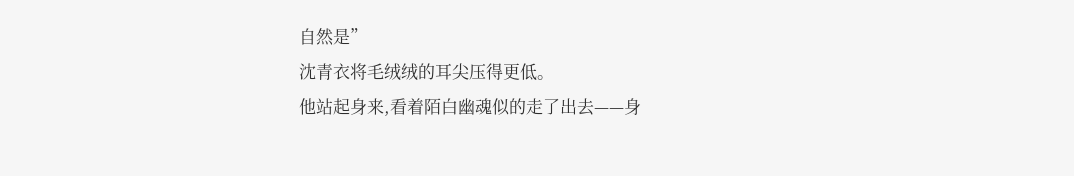自然是”
沈青衣将毛绒绒的耳尖压得更低。
他站起身来,看着陌白幽魂似的走了出去——身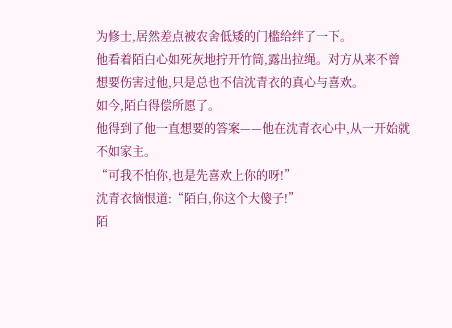为修士,居然差点被农舍低矮的门槛给绊了一下。
他看着陌白心如死灰地拧开竹筒,露出拉绳。对方从来不曾想要伤害过他,只是总也不信沈青衣的真心与喜欢。
如今,陌白得偿所愿了。
他得到了他一直想要的答案——他在沈青衣心中,从一开始就不如家主。
“可我不怕你,也是先喜欢上你的呀!”
沈青衣恼恨道:“陌白,你这个大傻子!”
陌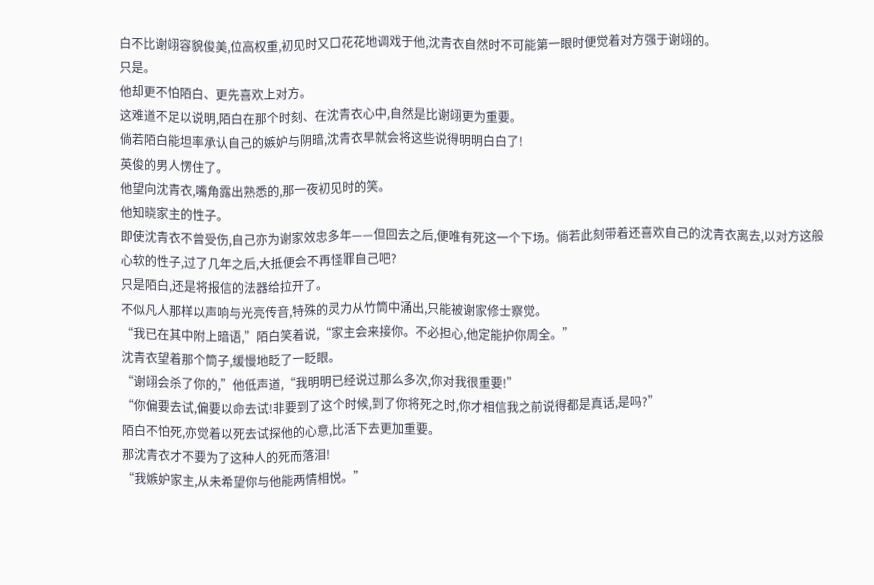白不比谢翊容貌俊美,位高权重,初见时又口花花地调戏于他,沈青衣自然时不可能第一眼时便觉着对方强于谢翊的。
只是。
他却更不怕陌白、更先喜欢上对方。
这难道不足以说明,陌白在那个时刻、在沈青衣心中,自然是比谢翊更为重要。
倘若陌白能坦率承认自己的嫉妒与阴暗,沈青衣早就会将这些说得明明白白了!
英俊的男人愣住了。
他望向沈青衣,嘴角露出熟悉的,那一夜初见时的笑。
他知晓家主的性子。
即使沈青衣不曾受伤,自己亦为谢家效忠多年——但回去之后,便唯有死这一个下场。倘若此刻带着还喜欢自己的沈青衣离去,以对方这般心软的性子,过了几年之后,大抵便会不再怪罪自己吧?
只是陌白,还是将报信的法器给拉开了。
不似凡人那样以声响与光亮传音,特殊的灵力从竹筒中涌出,只能被谢家修士察觉。
“我已在其中附上暗语,”陌白笑着说,“家主会来接你。不必担心,他定能护你周全。”
沈青衣望着那个筒子,缓慢地眨了一眨眼。
“谢翊会杀了你的,”他低声道,“我明明已经说过那么多次,你对我很重要!”
“你偏要去试,偏要以命去试!非要到了这个时候,到了你将死之时,你才相信我之前说得都是真话,是吗?”
陌白不怕死,亦觉着以死去试探他的心意,比活下去更加重要。
那沈青衣才不要为了这种人的死而落泪!
“我嫉妒家主,从未希望你与他能两情相悦。”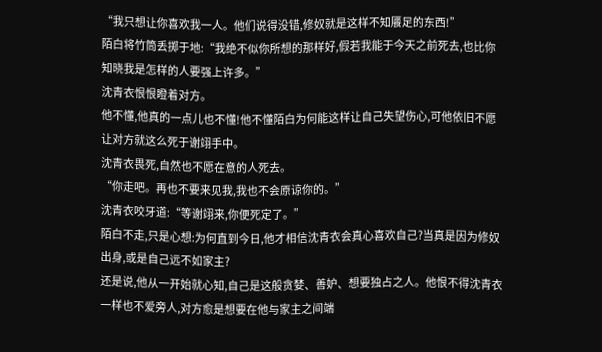“我只想让你喜欢我一人。他们说得没错,修奴就是这样不知餍足的东西!”
陌白将竹筒丢掷于地:“我绝不似你所想的那样好,假若我能于今天之前死去,也比你知晓我是怎样的人要强上许多。”
沈青衣恨恨瞪着对方。
他不懂,他真的一点儿也不懂!他不懂陌白为何能这样让自己失望伤心,可他依旧不愿让对方就这么死于谢翊手中。
沈青衣畏死,自然也不愿在意的人死去。
“你走吧。再也不要来见我,我也不会原谅你的。”
沈青衣咬牙道:“等谢翊来,你便死定了。”
陌白不走,只是心想:为何直到今日,他才相信沈青衣会真心喜欢自己?当真是因为修奴出身,或是自己远不如家主?
还是说,他从一开始就心知,自己是这般贪婪、善妒、想要独占之人。他恨不得沈青衣一样也不爱旁人,对方愈是想要在他与家主之间端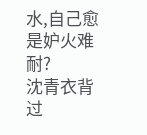水,自己愈是妒火难耐?
沈青衣背过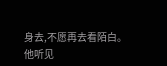身去,不愿再去看陌白。
他听见